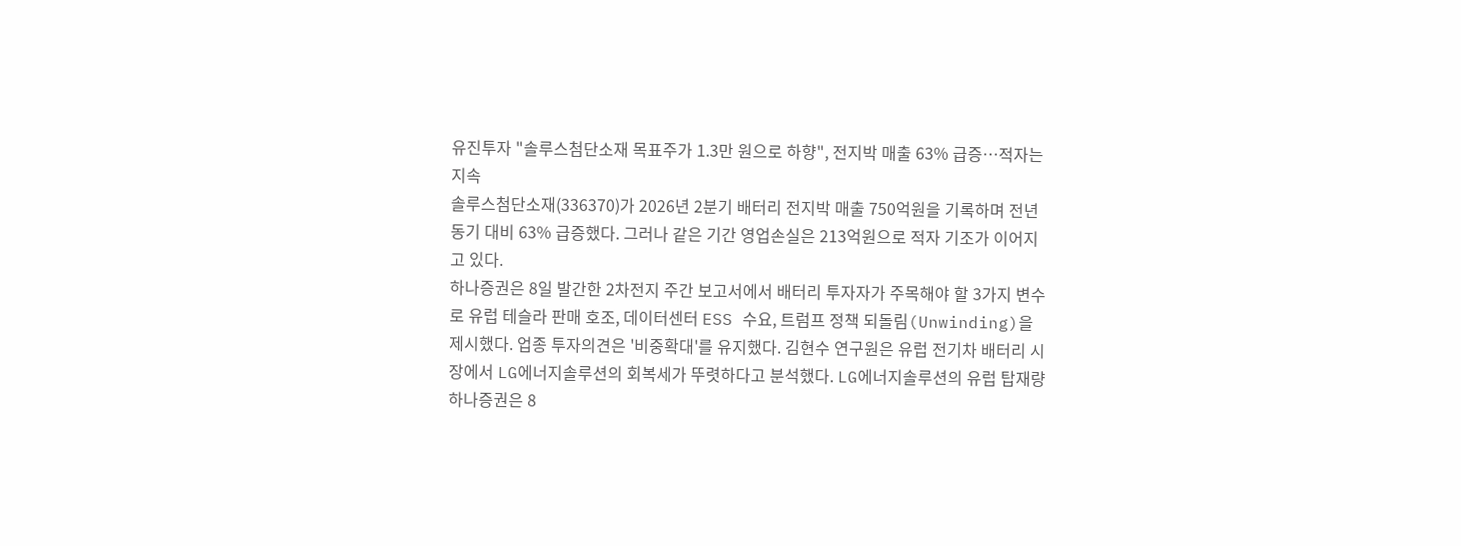유진투자 "솔루스첨단소재 목표주가 1.3만 원으로 하향", 전지박 매출 63% 급증…적자는 지속
솔루스첨단소재(336370)가 2026년 2분기 배터리 전지박 매출 750억원을 기록하며 전년 동기 대비 63% 급증했다. 그러나 같은 기간 영업손실은 213억원으로 적자 기조가 이어지고 있다.
하나증권은 8일 발간한 2차전지 주간 보고서에서 배터리 투자자가 주목해야 할 3가지 변수로 유럽 테슬라 판매 호조, 데이터센터 ESS 수요, 트럼프 정책 되돌림(Unwinding)을 제시했다. 업종 투자의견은 '비중확대'를 유지했다. 김현수 연구원은 유럽 전기차 배터리 시장에서 LG에너지솔루션의 회복세가 뚜렷하다고 분석했다. LG에너지솔루션의 유럽 탑재량
하나증권은 8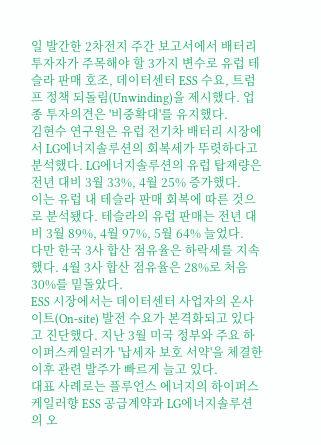일 발간한 2차전지 주간 보고서에서 배터리 투자자가 주목해야 할 3가지 변수로 유럽 테슬라 판매 호조, 데이터센터 ESS 수요, 트럼프 정책 되돌림(Unwinding)을 제시했다. 업종 투자의견은 '비중확대'를 유지했다.
김현수 연구원은 유럽 전기차 배터리 시장에서 LG에너지솔루션의 회복세가 뚜렷하다고 분석했다. LG에너지솔루션의 유럽 탑재량은 전년 대비 3월 33%, 4월 25% 증가했다.
이는 유럽 내 테슬라 판매 회복에 따른 것으로 분석됐다. 테슬라의 유럽 판매는 전년 대비 3월 89%, 4월 97%, 5월 64% 늘었다.
다만 한국 3사 합산 점유율은 하락세를 지속했다. 4월 3사 합산 점유율은 28%로 처음 30%를 밑돌았다.
ESS 시장에서는 데이터센터 사업자의 온사이트(On-site) 발전 수요가 본격화되고 있다고 진단했다. 지난 3월 미국 정부와 주요 하이퍼스케일러가 '납세자 보호 서약'을 체결한 이후 관련 발주가 빠르게 늘고 있다.
대표 사례로는 플루언스 에너지의 하이퍼스케일러향 ESS 공급계약과 LG에너지솔루션의 오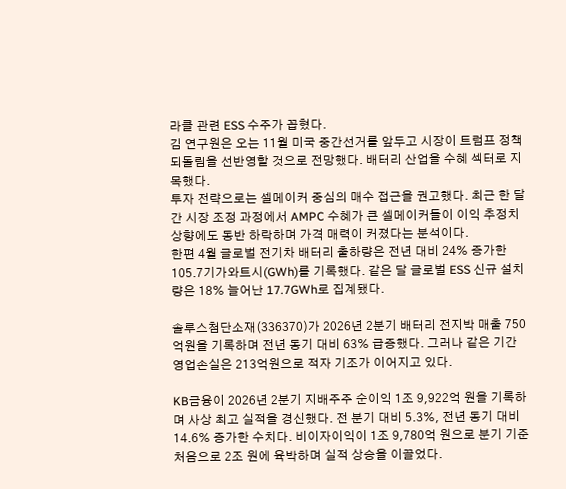라클 관련 ESS 수주가 꼽혔다.
김 연구원은 오는 11월 미국 중간선거를 앞두고 시장이 트럼프 정책 되돌림을 선반영할 것으로 전망했다. 배터리 산업을 수혜 섹터로 지목했다.
투자 전략으로는 셀메이커 중심의 매수 접근을 권고했다. 최근 한 달간 시장 조정 과정에서 AMPC 수혜가 큰 셀메이커들이 이익 추정치 상향에도 동반 하락하며 가격 매력이 커졌다는 분석이다.
한편 4월 글로벌 전기차 배터리 출하량은 전년 대비 24% 증가한 105.7기가와트시(GWh)를 기록했다. 같은 달 글로벌 ESS 신규 설치량은 18% 늘어난 17.7GWh로 집계됐다.

솔루스첨단소재(336370)가 2026년 2분기 배터리 전지박 매출 750억원을 기록하며 전년 동기 대비 63% 급증했다. 그러나 같은 기간 영업손실은 213억원으로 적자 기조가 이어지고 있다.

KB금융이 2026년 2분기 지배주주 순이익 1조 9,922억 원을 기록하며 사상 최고 실적을 경신했다. 전 분기 대비 5.3%, 전년 동기 대비 14.6% 증가한 수치다. 비이자이익이 1조 9,780억 원으로 분기 기준 처음으로 2조 원에 육박하며 실적 상승을 이끌었다.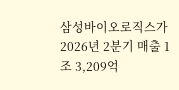삼성바이오로직스가 2026년 2분기 매출 1조 3,209억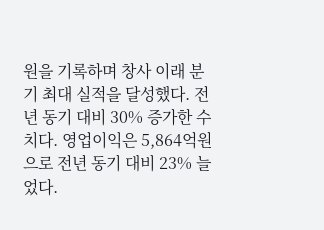원을 기록하며 창사 이래 분기 최대 실적을 달성했다. 전년 동기 대비 30% 증가한 수치다. 영업이익은 5,864억원으로 전년 동기 대비 23% 늘었다.